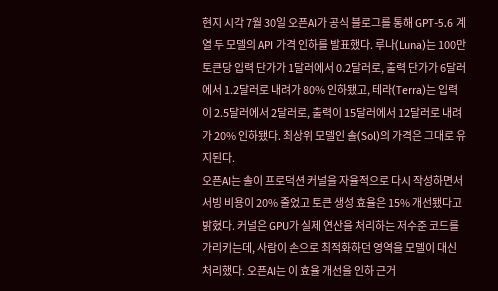현지 시각 7월 30일 오픈AI가 공식 블로그를 통해 GPT-5.6 계열 두 모델의 API 가격 인하를 발표했다. 루나(Luna)는 100만 토큰당 입력 단가가 1달러에서 0.2달러로, 출력 단가가 6달러에서 1.2달러로 내려가 80% 인하됐고, 테라(Terra)는 입력이 2.5달러에서 2달러로, 출력이 15달러에서 12달러로 내려가 20% 인하됐다. 최상위 모델인 솔(Sol)의 가격은 그대로 유지된다.
오픈AI는 솔이 프로덕션 커널을 자율적으로 다시 작성하면서 서빙 비용이 20% 줄었고 토큰 생성 효율은 15% 개선됐다고 밝혔다. 커널은 GPU가 실제 연산을 처리하는 저수준 코드를 가리키는데, 사람이 손으로 최적화하던 영역을 모델이 대신 처리했다. 오픈AI는 이 효율 개선을 인하 근거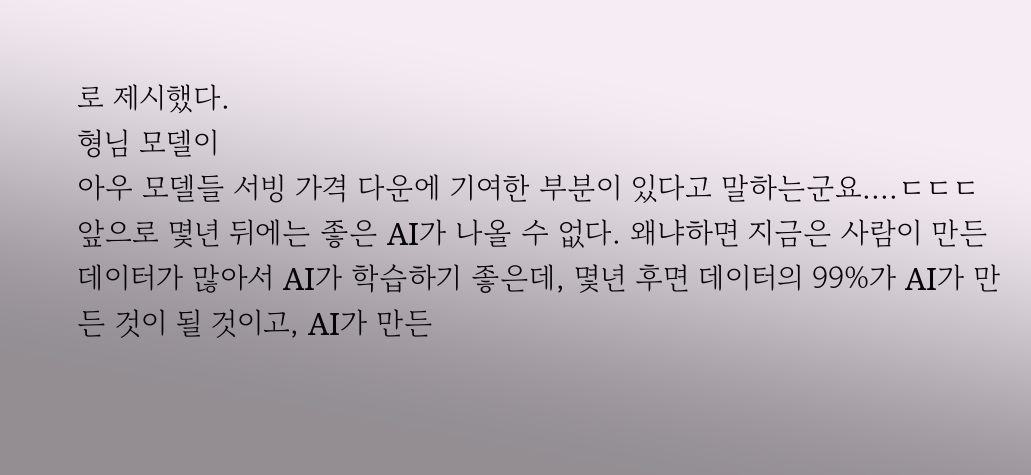로 제시했다.
형님 모델이
아우 모델들 서빙 가격 다운에 기여한 부분이 있다고 말하는군요....ㄷㄷㄷ
앞으로 몇년 뒤에는 좋은 AI가 나올 수 없다. 왜냐하면 지금은 사람이 만든 데이터가 많아서 AI가 학습하기 좋은데, 몇년 후면 데이터의 99%가 AI가 만든 것이 될 것이고, AI가 만든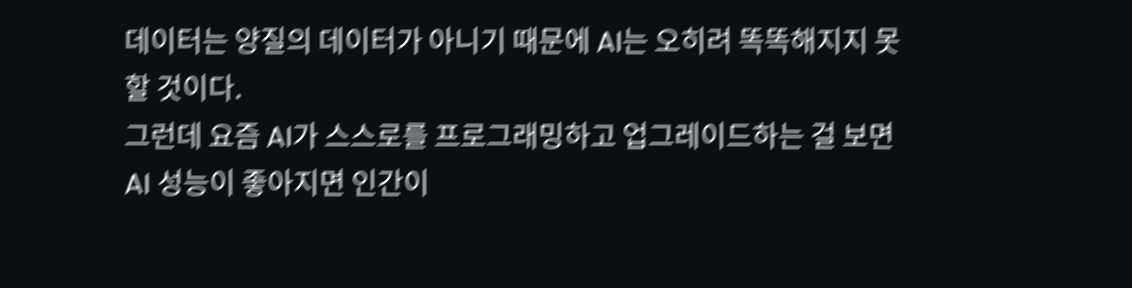데이터는 양질의 데이터가 아니기 때문에 AI는 오히려 똑똑해지지 못할 것이다.
그런데 요즘 AI가 스스로를 프로그래밍하고 업그레이드하는 걸 보면 AI 성능이 좋아지면 인간이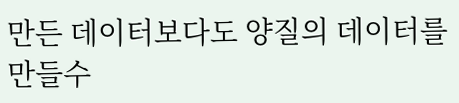만든 데이터보다도 양질의 데이터를 만들수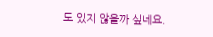도 있지 않을까 싶네요.